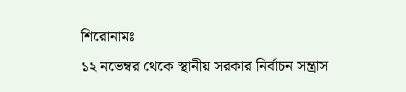শিরোনামঃ
১২ নভেম্বর থেকে স্থানীয় সরকার নির্বাচন সন্ত্রাস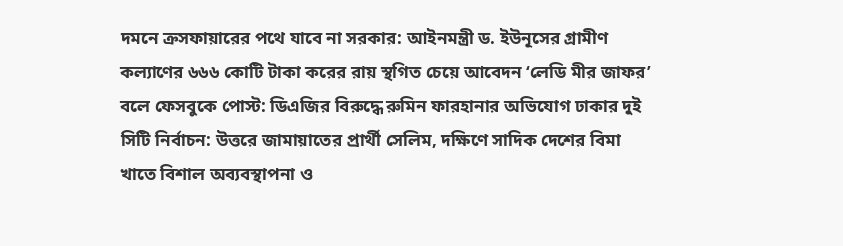দমনে ক্রসফায়ারের পথে যাবে না সরকার: আইনমন্ত্রী ড. ইউনূসের গ্রামীণ কল্যাণের ৬৬৬ কোটি টাকা করের রায় স্থগিত চেয়ে আবেদন ‘লেডি মীর জাফর’ বলে ফেসবুকে পোস্ট: ডিএজির বিরুদ্ধে রুমিন ফারহানার অভিযোগ ঢাকার দুই সিটি নির্বাচন: উত্তরে জামায়াতের প্রার্থী সেলিম, দক্ষিণে সাদিক দেশের বিমা খাতে বিশাল অব্যবস্থাপনা ও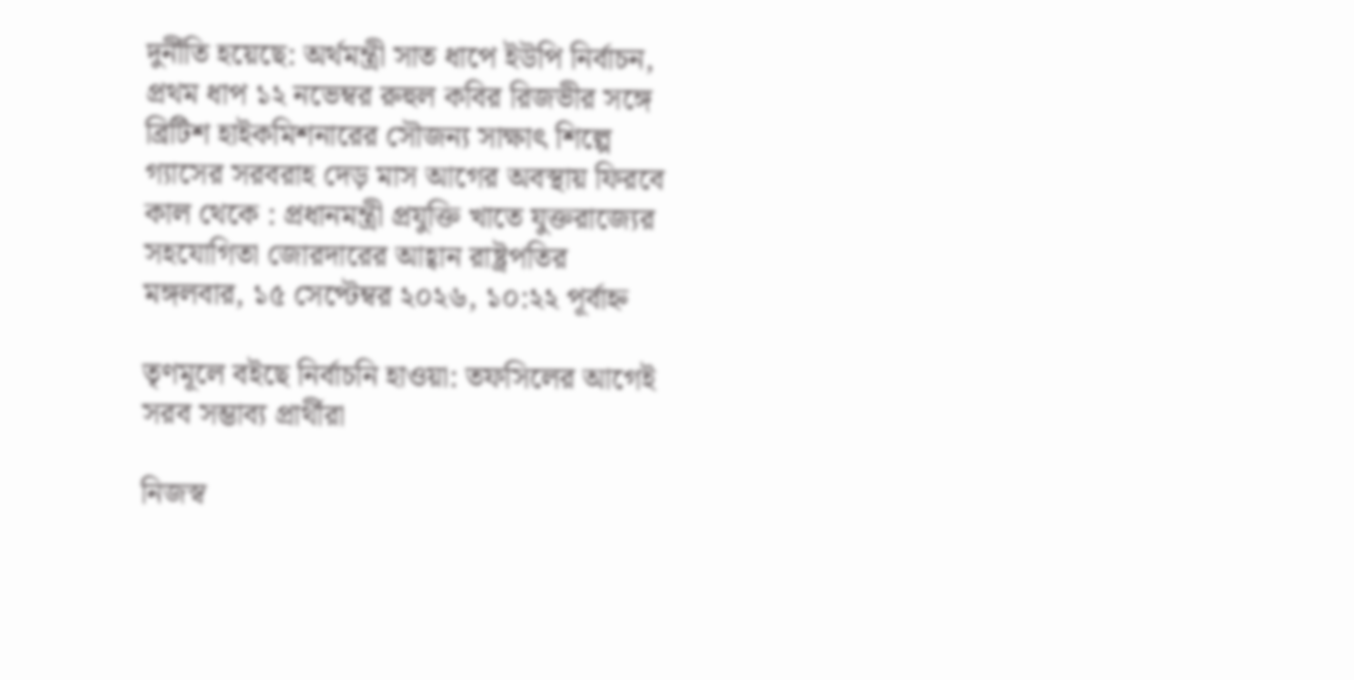দুর্নীতি হয়েছে: অর্থমন্ত্রী সাত ধাপে ইউপি নির্বাচন, প্রথম ধাপ ১২ নভেম্বর রুহুল কবির রিজভীর সঙ্গে ব্রিটিশ হাইকমিশনারের সৌজন্য সাক্ষাৎ শিল্পে গ্যাসের সরবরাহ দেড় মাস আগের অবস্থায় ফিরবে কাল থেকে : প্রধানমন্ত্রী প্রযুক্তি খাতে যুক্তরাজ্যের সহযোগিতা জোরদারের আহ্বান রাষ্ট্রপতির
মঙ্গলবার, ১৫ সেপ্টেম্বর ২০২৬, ১০:২২ পূর্বাহ্ন

তৃণমূলে বইছে নির্বাচনি হাওয়া: তফসিলের আগেই সরব সম্ভাব্য প্রার্থীরা

নিজস্ব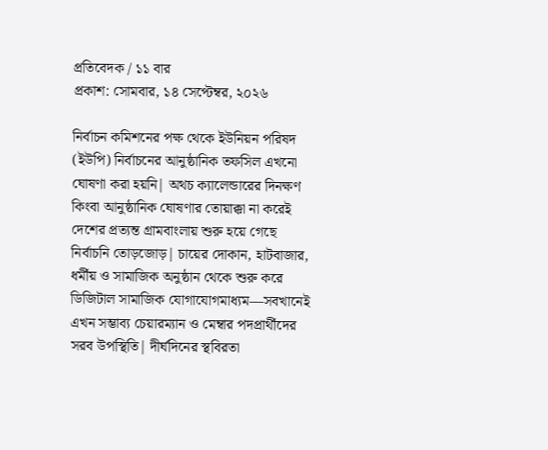প্রতিবেদক / ১১ বার
প্রকাশ: সোমবার, ১৪ সেপ্টেম্বর, ২০২৬

নির্বাচন কমিশনের পক্ষ থেকে ইউনিয়ন পরিষদ (ইউপি) নির্বাচনের আনুষ্ঠানিক তফসিল এখনো ঘোষণা করা হয়নি| অথচ ক্যালেন্ডারের দিনক্ষণ কিংবা আনুষ্ঠানিক ঘোষণার তোয়াক্কা না করেই দেশের প্রত্যন্ত গ্রামবাংলায় শুরু হয়ে গেছে নির্বাচনি তোড়জোড়| চায়ের দোকান, হাটবাজার, ধর্মীয় ও সামাজিক অনুষ্ঠান থেকে শুরু করে ডিজিটাল সামাজিক যোগাযোগমাধ্যম—সবখানেই এখন সম্ভাব্য চেয়ারম্যান ও মেম্বার পদপ্রার্থীদের সরব উপস্থিতি| দীর্ঘদিনের স্থবিরতা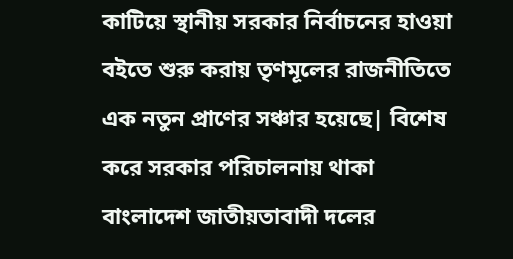কাটিয়ে স্থানীয় সরকার নির্বাচনের হাওয়া বইতে শুরু করায় তৃণমূলের রাজনীতিতে এক নতুন প্রাণের সঞ্চার হয়েছে| বিশেষ করে সরকার পরিচালনায় থাকা বাংলাদেশ জাতীয়তাবাদী দলের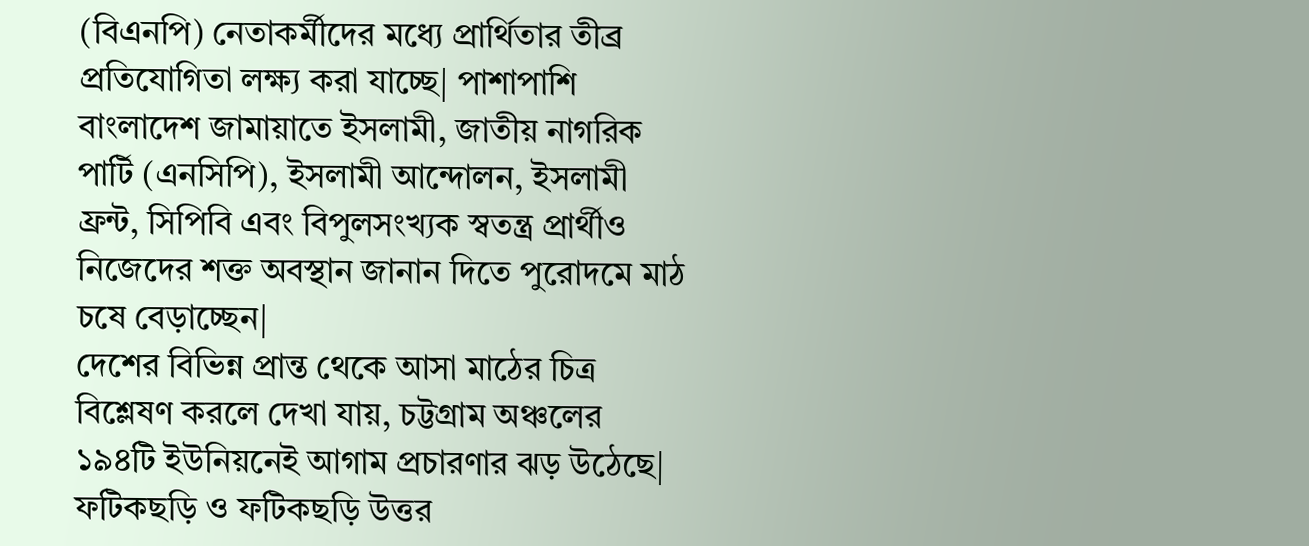(বিএনপি) নেতাকর্মীদের মধ্যে প্রার্থিতার তীব্র প্রতিযোগিতা লক্ষ্য করা যাচ্ছে| পাশাপাশি বাংলাদেশ জামায়াতে ইসলামী, জাতীয় নাগরিক পার্টি (এনসিপি), ইসলামী আন্দোলন, ইসলামী ফ্রন্ট, সিপিবি এবং বিপুলসংখ্যক স্বতন্ত্র প্রার্থীও নিজেদের শক্ত অবস্থান জানান দিতে পুরোদমে মাঠ চষে বেড়াচ্ছেন|
দেশের বিভিন্ন প্রান্ত থেকে আসা মাঠের চিত্র বিশ্লেষণ করলে দেখা যায়, চট্টগ্রাম অঞ্চলের ১৯৪টি ইউনিয়নেই আগাম প্রচারণার ঝড় উঠেছে| ফটিকছড়ি ও ফটিকছড়ি উত্তর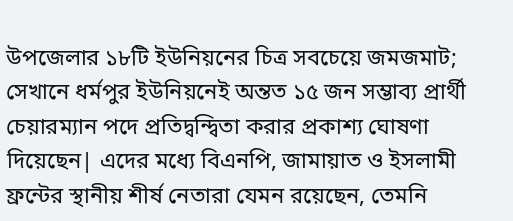উপজেলার ১৮টি ইউনিয়নের চিত্র সবচেয়ে জমজমাট; সেখানে ধর্মপুর ইউনিয়নেই অন্তত ১৫ জন সম্ভাব্য প্রার্থী চেয়ারম্যান পদে প্রতিদ্বন্দ্বিতা করার প্রকাশ্য ঘোষণা দিয়েছেন| এদের মধ্যে বিএনপি, জামায়াত ও ইসলামী ফ্রন্টের স্থানীয় শীর্ষ নেতারা যেমন রয়েছেন, তেমনি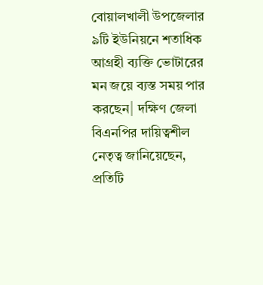বোয়ালখালী উপজেলার ৯টি ইউনিয়নে শতাধিক আগ্রহী ব্যক্তি ভোটারের মন জয়ে ব্যস্ত সময় পার করছেন| দক্ষিণ জেলা বিএনপির দায়িত্বশীল নেতৃত্ব জানিয়েছেন, প্রতিটি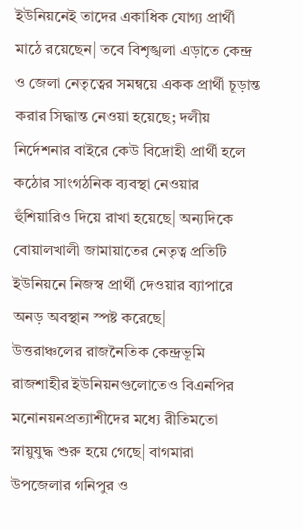ইউনিয়নেই তাদের একাধিক যোগ্য প্রার্থী মাঠে রয়েছেন| তবে বিশৃঙ্খলা এড়াতে কেন্দ্র ও জেলা নেতৃত্বের সমন্বয়ে একক প্রার্থী চূড়ান্ত করার সিদ্ধান্ত নেওয়া হয়েছে; দলীয় নির্দেশনার বাইরে কেউ বিদ্রোহী প্রার্থী হলে কঠোর সাংগঠনিক ব্যবস্থা নেওয়ার হুঁশিয়ারিও দিয়ে রাখা হয়েছে| অন্যদিকে বোয়ালখালী জামায়াতের নেতৃত্ব প্রতিটি ইউনিয়নে নিজস্ব প্রার্থী দেওয়ার ব্যাপারে অনড় অবস্থান স্পষ্ট করেছে|
উত্তরাঞ্চলের রাজনৈতিক কেন্দ্রভূমি রাজশাহীর ইউনিয়নগুলোতেও বিএনপির মনোনয়নপ্রত্যাশীদের মধ্যে রীতিমতো স্নায়ুযুদ্ধ শুরু হয়ে গেছে| বাগমারা উপজেলার গনিপুর ও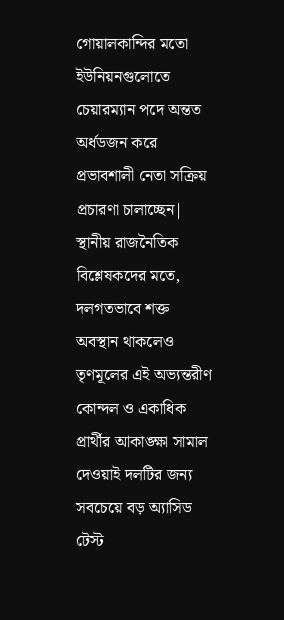গোয়ালকান্দির মতো ইউনিয়নগুলোতে চেয়ারম্যান পদে অন্তত অর্ধডজন করে প্রভাবশালী নেতা সক্রিয় প্রচারণা চালাচ্ছেন| স্থানীয় রাজনৈতিক বিশ্লেষকদের মতে, দলগতভাবে শক্ত অবস্থান থাকলেও তৃণমূলের এই অভ্যন্তরীণ কোন্দল ও একাধিক প্রার্থীর আকাঙ্ক্ষা সামাল দেওয়াই দলটির জন্য সবচেয়ে বড় অ্যাসিড টেস্ট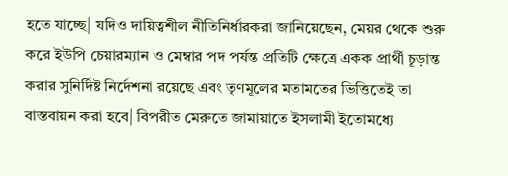হতে যাচ্ছে| যদিও দায়িত্বশীল নীতিনির্ধারকরা জানিয়েছেন, মেয়র থেকে শুরু করে ইউপি চেয়ারম্যান ও মেম্বার পদ পর্যন্ত প্রতিটি ক্ষেত্রে একক প্রার্থী চূড়ান্ত করার সুনির্দিষ্ট নির্দেশনা রয়েছে এবং তৃণমূলের মতামতের ভিত্তিতেই তা বাস্তবায়ন করা হবে| বিপরীত মেরুতে জামায়াতে ইসলামী ইতোমধ্যে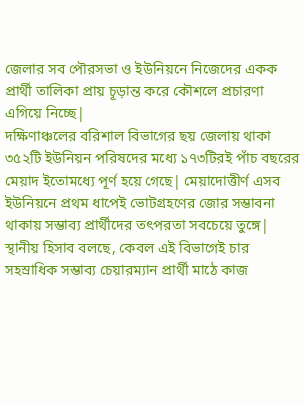জেলার সব পৌরসভা ও ইউনিয়নে নিজেদের একক প্রার্থী তালিকা প্রায় চূড়ান্ত করে কৌশলে প্রচারণা এগিয়ে নিচ্ছে|
দক্ষিণাঞ্চলের বরিশাল বিভাগের ছয় জেলায় থাকা ৩৫২টি ইউনিয়ন পরিষদের মধ্যে ১৭৩টিরই পাঁচ বছরের মেয়াদ ইতোমধ্যে পূর্ণ হয়ে গেছে| মেয়াদোত্তীর্ণ এসব ইউনিয়নে প্রথম ধাপেই ভোটগ্রহণের জোর সম্ভাবনা থাকায় সম্ভাব্য প্রার্থীদের তৎপরতা সবচেয়ে তুঙ্গে| স্থানীয় হিসাব বলছে, কেবল এই বিভাগেই চার সহস্রাধিক সম্ভাব্য চেয়ারম্যান প্রার্থী মাঠে কাজ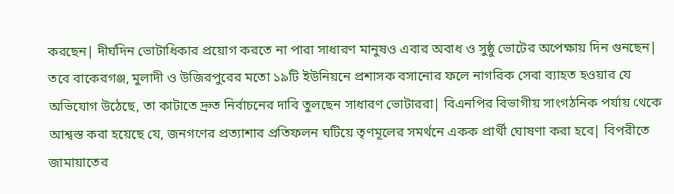করছেন| দীর্ঘদিন ভোটাধিকার প্রয়োগ করতে না পারা সাধারণ মানুষও এবার অবাধ ও সুষ্ঠু ভোটের অপেক্ষায় দিন গুনছেন| তবে বাকেরগঞ্জ, মুলাদী ও উজিরপুরের মতো ১৯টি ইউনিয়নে প্রশাসক বসানোর ফলে নাগরিক সেবা ব্যাহত হওয়ার যে অভিযোগ উঠেছে, তা কাটাতে দ্রুত নির্বাচনের দাবি তুলছেন সাধারণ ভোটাররা| বিএনপির বিভাগীয় সাংগঠনিক পর্যায় থেকে আশ্বস্ত করা হয়েছে যে, জনগণের প্রত্যাশার প্রতিফলন ঘটিয়ে তৃণমূলের সমর্থনে একক প্রার্থী ঘোষণা করা হবে| বিপরীতে জামায়াতের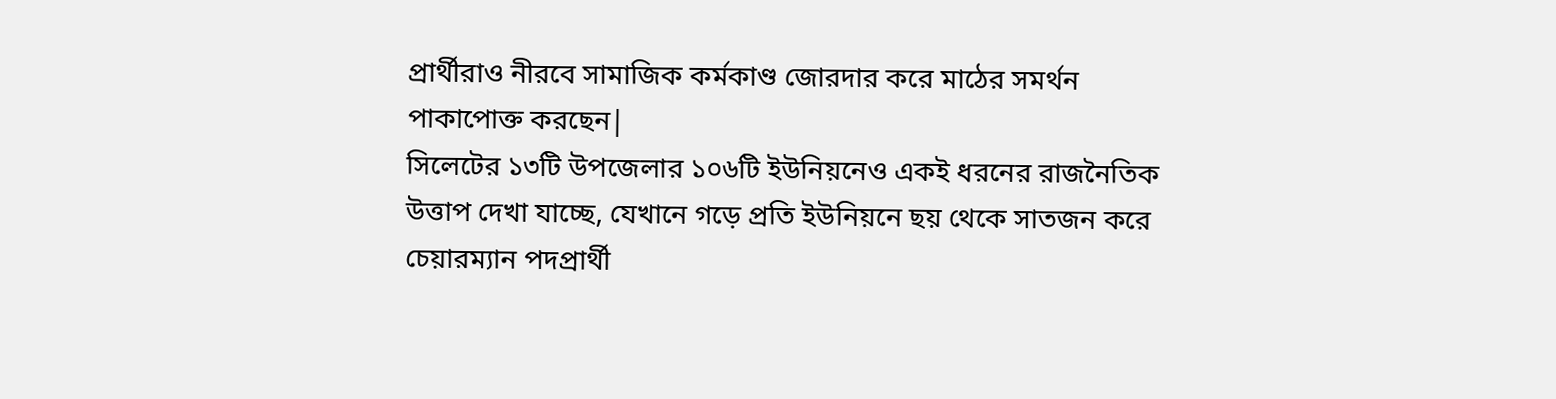প্রার্থীরাও নীরবে সামাজিক কর্মকাণ্ড জোরদার করে মাঠের সমর্থন পাকাপোক্ত করছেন|
সিলেটের ১৩টি উপজেলার ১০৬টি ইউনিয়নেও একই ধরনের রাজনৈতিক উত্তাপ দেখা যাচ্ছে, যেখানে গড়ে প্রতি ইউনিয়নে ছয় থেকে সাতজন করে চেয়ারম্যান পদপ্রার্থী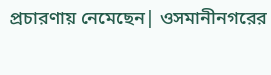প্রচারণায় নেমেছেন| ওসমানীনগরের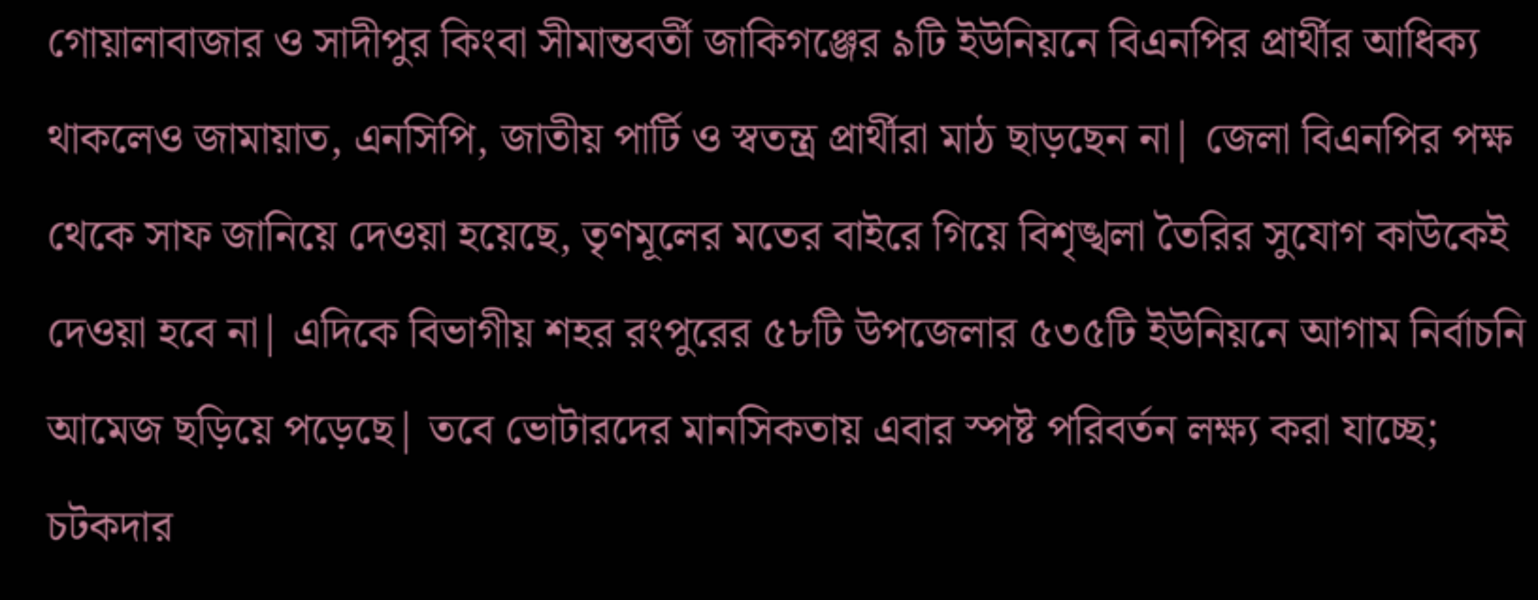গোয়ালাবাজার ও সাদীপুর কিংবা সীমান্তবর্তী জাকিগঞ্জের ৯টি ইউনিয়নে বিএনপির প্রার্থীর আধিক্য থাকলেও জামায়াত, এনসিপি, জাতীয় পার্টি ও স্বতন্ত্র প্রার্থীরা মাঠ ছাড়ছেন না| জেলা বিএনপির পক্ষ থেকে সাফ জানিয়ে দেওয়া হয়েছে, তৃণমূলের মতের বাইরে গিয়ে বিশৃঙ্খলা তৈরির সুযোগ কাউকেই দেওয়া হবে না| এদিকে বিভাগীয় শহর রংপুরের ৫৮টি উপজেলার ৫৩৫টি ইউনিয়নে আগাম নির্বাচনি আমেজ ছড়িয়ে পড়েছে| তবে ভোটারদের মানসিকতায় এবার স্পষ্ট পরিবর্তন লক্ষ্য করা যাচ্ছে; চটকদার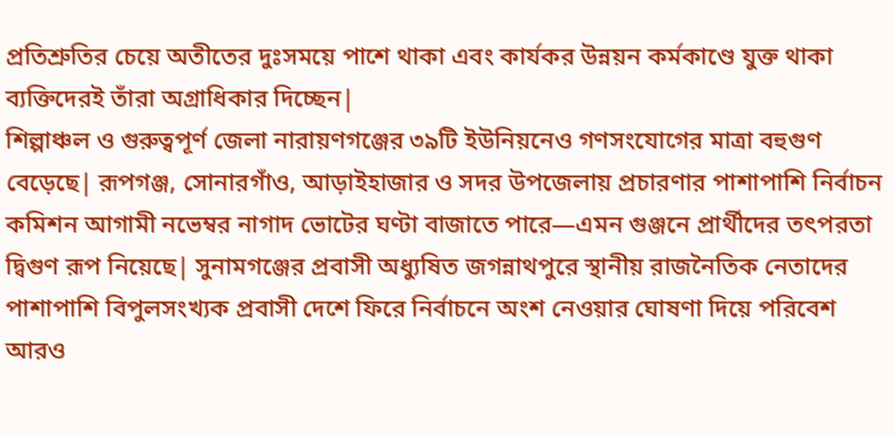প্রতিশ্রুতির চেয়ে অতীতের দুঃসময়ে পাশে থাকা এবং কার্যকর উন্নয়ন কর্মকাণ্ডে যুক্ত থাকা ব্যক্তিদেরই তাঁরা অগ্রাধিকার দিচ্ছেন|
শিল্পাঞ্চল ও গুরুত্বপূর্ণ জেলা নারায়ণগঞ্জের ৩৯টি ইউনিয়নেও গণসংযোগের মাত্রা বহুগুণ বেড়েছে| রূপগঞ্জ, সোনারগাঁও, আড়াইহাজার ও সদর উপজেলায় প্রচারণার পাশাপাশি নির্বাচন কমিশন আগামী নভেম্বর নাগাদ ভোটের ঘণ্টা বাজাতে পারে—এমন গুঞ্জনে প্রার্থীদের তৎপরতা দ্বিগুণ রূপ নিয়েছে| সুনামগঞ্জের প্রবাসী অধ্যুষিত জগন্নাথপুরে স্থানীয় রাজনৈতিক নেতাদের পাশাপাশি বিপুলসংখ্যক প্রবাসী দেশে ফিরে নির্বাচনে অংশ নেওয়ার ঘোষণা দিয়ে পরিবেশ আরও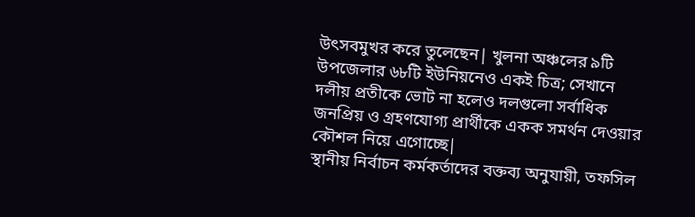উৎসবমুখর করে তুলেছেন| খুলনা অঞ্চলের ৯টি উপজেলার ৬৮টি ইউনিয়নেও একই চিত্র; সেখানে দলীয় প্রতীকে ভোট না হলেও দলগুলো সর্বাধিক জনপ্রিয় ও গ্রহণযোগ্য প্রার্থীকে একক সমর্থন দেওয়ার কৌশল নিয়ে এগোচ্ছে|
স্থানীয় নির্বাচন কর্মকর্তাদের বক্তব্য অনুযায়ী, তফসিল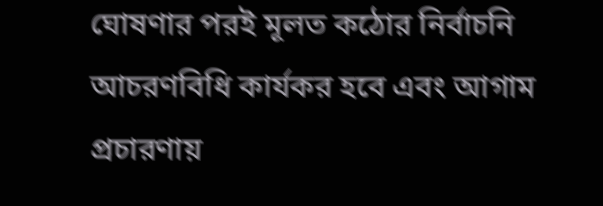ঘোষণার পরই মূলত কঠোর নির্বাচনি আচরণবিধি কার্যকর হবে এবং আগাম প্রচারণায়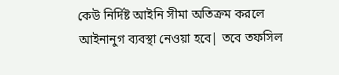কেউ নির্দিষ্ট আইনি সীমা অতিক্রম করলে আইনানুগ ব্যবস্থা নেওয়া হবে| তবে তফসিল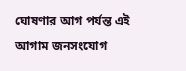ঘোষণার আগ পর্যন্ত এই আগাম জনসংযোগ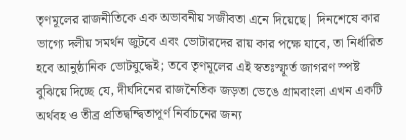তৃণমূলের রাজনীতিকে এক অভাবনীয় সজীবতা এনে দিয়েছে| দিনশেষে কার ভাগ্যে দলীয় সমর্থন জুটবে এবং ভোটারদের রায় কার পক্ষে যাবে, তা নির্ধারিত হবে আনুষ্ঠানিক ভোটযুদ্ধেই; তবে তৃণমূলের এই স্বতঃস্ফূর্ত জাগরণ স্পষ্ট বুঝিয়ে দিচ্ছে যে, দীর্ঘদিনের রাজনৈতিক জড়তা ভেঙে গ্রামবাংলা এখন একটি অর্থবহ ও তীব্র প্রতিদ্বন্দ্বিতাপূর্ণ নির্বাচনের জন্য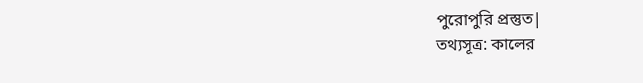পুরোপুরি প্রস্তুত|
তথ্যসূত্র: কালের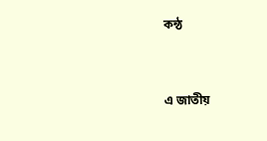কন্ঠ


এ জাতীয়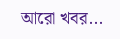আরো খবর...